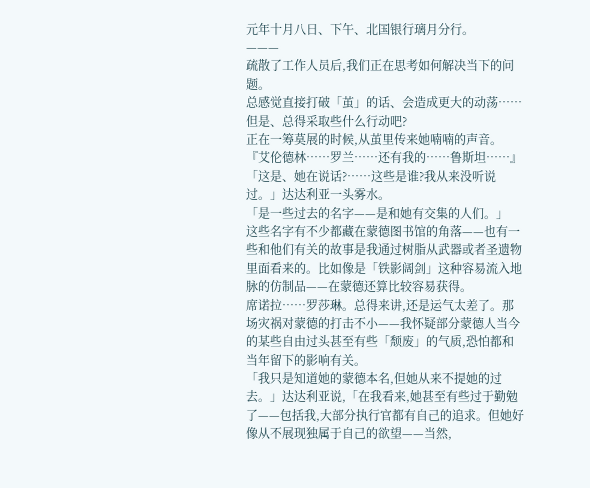元年十月八日、下午、北国银行璃月分行。
———
疏散了工作人员后,我们正在思考如何解决当下的问题。
总感觉直接打破「茧」的话、会造成更大的动荡……但是、总得采取些什么行动吧?
正在一筹莫展的时候,从茧里传来她喃喃的声音。
『艾伦德林……罗兰……还有我的……鲁斯坦……』
「这是、她在说话?……这些是谁?我从来没听说过。」达达利亚一头雾水。
「是一些过去的名字——是和她有交集的人们。」
这些名字有不少都藏在蒙德图书馆的角落——也有一些和他们有关的故事是我通过树脂从武器或者圣遗物里面看来的。比如像是「铁影阔剑」这种容易流入地脉的仿制品——在蒙德还算比较容易获得。
席诺拉……罗莎琳。总得来讲,还是运气太差了。那场灾祸对蒙德的打击不小——我怀疑部分蒙德人当今的某些自由过头甚至有些「颓废」的气质,恐怕都和当年留下的影响有关。
「我只是知道她的蒙德本名,但她从来不提她的过去。」达达利亚说,「在我看来,她甚至有些过于勤勉了——包括我,大部分执行官都有自己的追求。但她好像从不展现独属于自己的欲望——当然,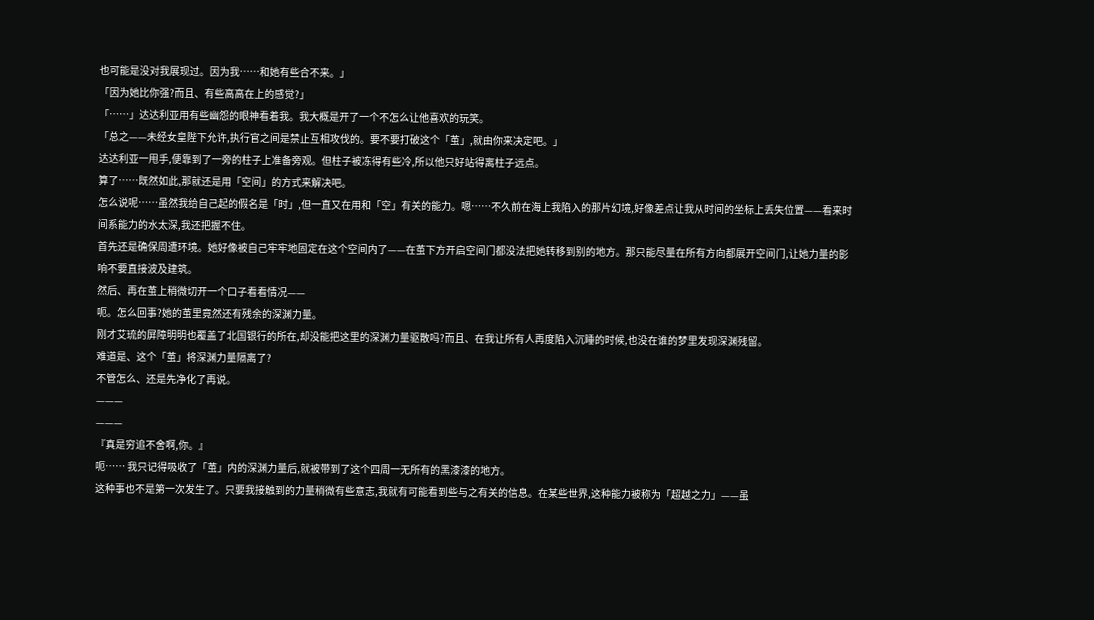也可能是没对我展现过。因为我……和她有些合不来。」
「因为她比你强?而且、有些高高在上的感觉?」
「……」达达利亚用有些幽怨的眼神看着我。我大概是开了一个不怎么让他喜欢的玩笑。
「总之——未经女皇陛下允许,执行官之间是禁止互相攻伐的。要不要打破这个「茧」,就由你来决定吧。」
达达利亚一甩手,便靠到了一旁的柱子上准备旁观。但柱子被冻得有些冷,所以他只好站得离柱子远点。
算了……既然如此,那就还是用「空间」的方式来解决吧。
怎么说呢……虽然我给自己起的假名是「时」,但一直又在用和「空」有关的能力。嗯……不久前在海上我陷入的那片幻境,好像差点让我从时间的坐标上丢失位置——看来时间系能力的水太深,我还把握不住。
首先还是确保周遭环境。她好像被自己牢牢地固定在这个空间内了——在茧下方开启空间门都没法把她转移到别的地方。那只能尽量在所有方向都展开空间门,让她力量的影响不要直接波及建筑。
然后、再在茧上稍微切开一个口子看看情况——
呃。怎么回事?她的茧里竟然还有残余的深渊力量。
刚才艾琉的屏障明明也覆盖了北国银行的所在,却没能把这里的深渊力量驱散吗?而且、在我让所有人再度陷入沉睡的时候,也没在谁的梦里发现深渊残留。
难道是、这个「茧」将深渊力量隔离了?
不管怎么、还是先净化了再说。
———
———
『真是穷追不舍啊,你。』
呃…… 我只记得吸收了「茧」内的深渊力量后,就被带到了这个四周一无所有的黑漆漆的地方。
这种事也不是第一次发生了。只要我接触到的力量稍微有些意志,我就有可能看到些与之有关的信息。在某些世界,这种能力被称为「超越之力」——虽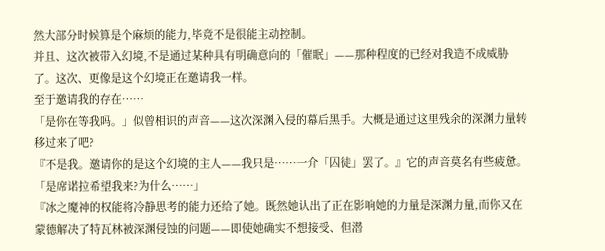然大部分时候算是个麻烦的能力,毕竟不是很能主动控制。
并且、这次被带入幻境,不是通过某种具有明确意向的「催眠」——那种程度的已经对我造不成威胁了。这次、更像是这个幻境正在邀请我一样。
至于邀请我的存在……
「是你在等我吗。」似曾相识的声音——这次深渊入侵的幕后黑手。大概是通过这里残余的深渊力量转移过来了吧?
『不是我。邀请你的是这个幻境的主人——我只是……一介「囚徒」罢了。』它的声音莫名有些疲惫。
「是席诺拉希望我来?为什么……」
『冰之魔神的权能将冷静思考的能力还给了她。既然她认出了正在影响她的力量是深渊力量,而你又在蒙德解决了特瓦林被深渊侵蚀的问题——即使她确实不想接受、但潜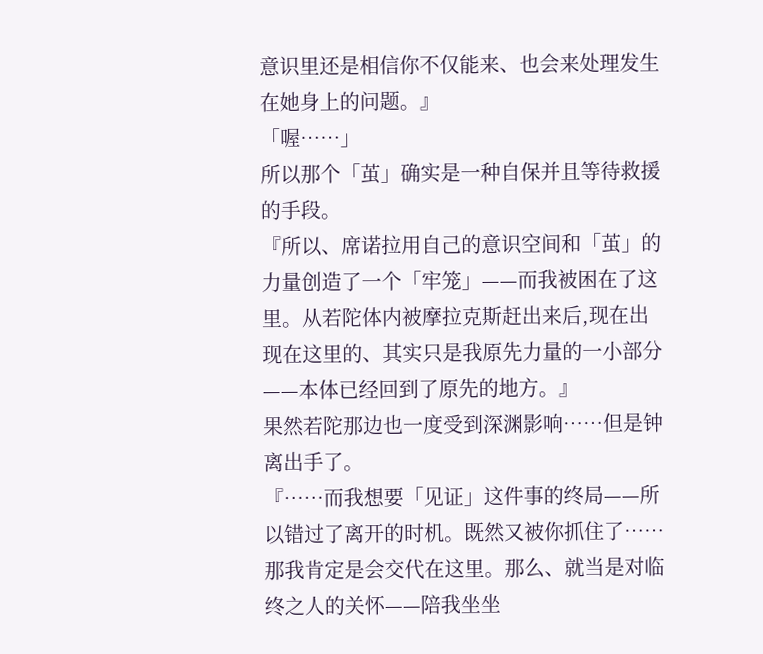意识里还是相信你不仅能来、也会来处理发生在她身上的问题。』
「喔……」
所以那个「茧」确实是一种自保并且等待救援的手段。
『所以、席诺拉用自己的意识空间和「茧」的力量创造了一个「牢笼」——而我被困在了这里。从若陀体内被摩拉克斯赶出来后,现在出现在这里的、其实只是我原先力量的一小部分——本体已经回到了原先的地方。』
果然若陀那边也一度受到深渊影响……但是钟离出手了。
『……而我想要「见证」这件事的终局——所以错过了离开的时机。既然又被你抓住了……那我肯定是会交代在这里。那么、就当是对临终之人的关怀——陪我坐坐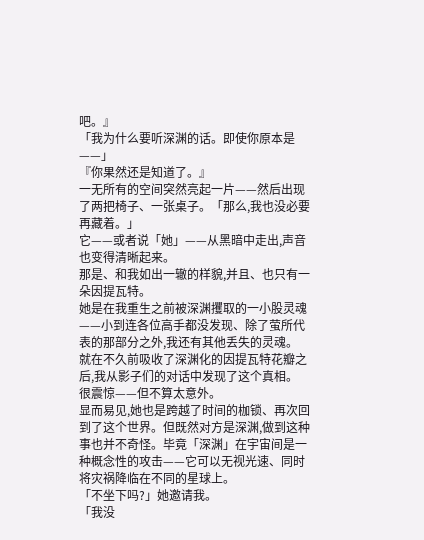吧。』
「我为什么要听深渊的话。即使你原本是——」
『你果然还是知道了。』
一无所有的空间突然亮起一片——然后出现了两把椅子、一张桌子。「那么,我也没必要再藏着。」
它——或者说「她」——从黑暗中走出,声音也变得清晰起来。
那是、和我如出一辙的样貌,并且、也只有一朵因提瓦特。
她是在我重生之前被深渊攫取的一小股灵魂——小到连各位高手都没发现、除了萤所代表的那部分之外,我还有其他丢失的灵魂。
就在不久前吸收了深渊化的因提瓦特花瓣之后,我从影子们的对话中发现了这个真相。
很震惊——但不算太意外。
显而易见,她也是跨越了时间的枷锁、再次回到了这个世界。但既然对方是深渊,做到这种事也并不奇怪。毕竟「深渊」在宇宙间是一种概念性的攻击——它可以无视光速、同时将灾祸降临在不同的星球上。
「不坐下吗?」她邀请我。
「我没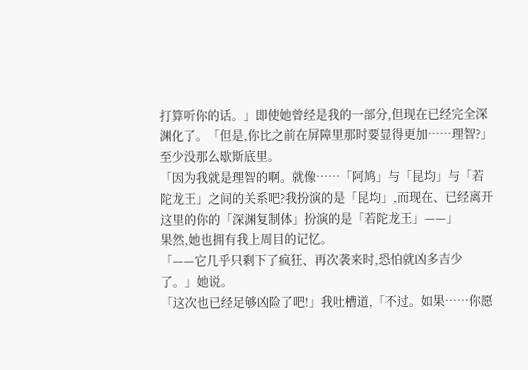打算听你的话。」即使她曾经是我的一部分,但现在已经完全深渊化了。「但是,你比之前在屏障里那时要显得更加……理智?」
至少没那么歇斯底里。
「因为我就是理智的啊。就像……「阿鸠」与「昆均」与「若陀龙王」之间的关系吧?我扮演的是「昆均」,而现在、已经离开这里的你的「深渊复制体」扮演的是「若陀龙王」——」
果然,她也拥有我上周目的记忆。
「——它几乎只剩下了疯狂、再次袭来时,恐怕就凶多吉少了。」她说。
「这次也已经足够凶险了吧!」我吐槽道,「不过。如果……你愿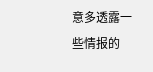意多透露一些情报的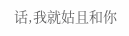话,我就姑且和你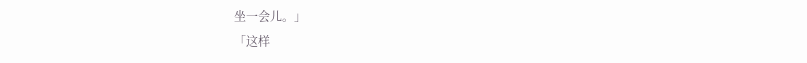坐一会儿。」
「这样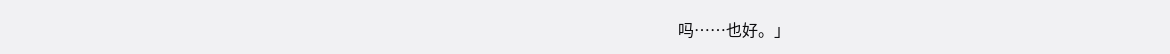吗……也好。」